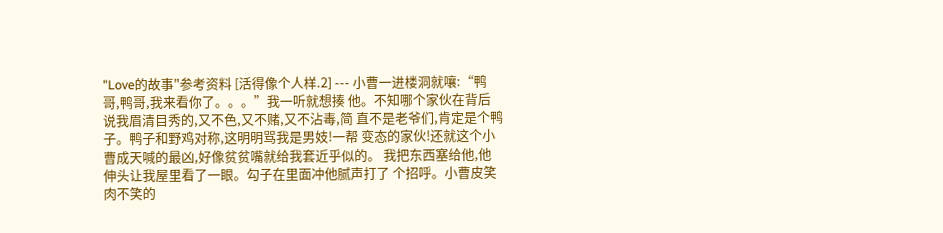"Love的故事"参考资料 [活得像个人样.2] --- 小曹一进楼洞就嚷:“鸭哥,鸭哥,我来看你了。。。”我一听就想揍 他。不知哪个家伙在背后说我眉清目秀的,又不色,又不赌,又不沾毒,简 直不是老爷们,肯定是个鸭子。鸭子和野鸡对称,这明明骂我是男妓!一帮 变态的家伙!还就这个小曹成天喊的最凶,好像贫贫嘴就给我套近乎似的。 我把东西塞给他,他伸头让我屋里看了一眼。勾子在里面冲他腻声打了 个招呼。小曹皮笑肉不笑的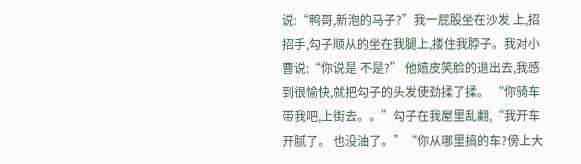说:“鸭哥,新泡的马子?”我一屁股坐在沙发 上,招招手,勾子顺从的坐在我腿上,搂住我脖子。我对小曹说:“你说是 不是?” 他嬉皮笑脸的退出去,我感到很愉快,就把勾子的头发使劲揉了揉。 “你骑车带我吧,上街去。。”勾子在我屋里乱翻,“我开车开腻了。 也没油了。”“你从哪里搞的车?傍上大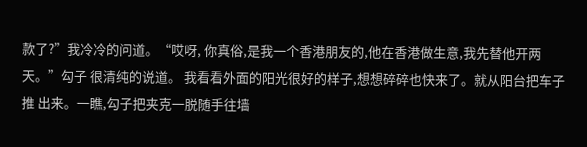款了?”我冷冷的问道。“哎呀, 你真俗,是我一个香港朋友的,他在香港做生意,我先替他开两天。”勾子 很清纯的说道。 我看看外面的阳光很好的样子,想想碎碎也快来了。就从阳台把车子推 出来。一瞧,勾子把夹克一脱随手往墙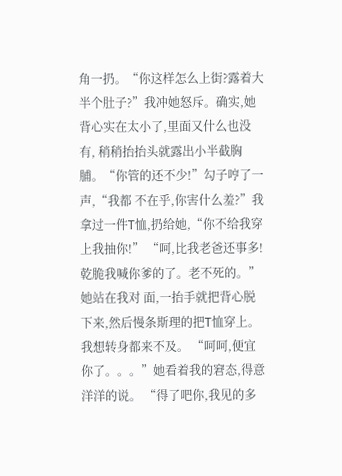角一扔。“你这样怎么上街?露着大 半个肚子?”我冲她怒斥。确实,她背心实在太小了,里面又什么也没有, 稍稍抬抬头就露出小半截胸脯。“你管的还不少!”勾子哼了一声,“我都 不在乎,你害什么羞?”我拿过一件T恤,扔给她,“你不给我穿上我抽你!” “呵,比我老爸还事多!乾脆我喊你爹的了。老不死的。”她站在我对 面,一抬手就把背心脱下来,然后慢条斯理的把T恤穿上。我想转身都来不及。 “呵呵,便宜你了。。。”她看着我的窘态,得意洋洋的说。 “得了吧你,我见的多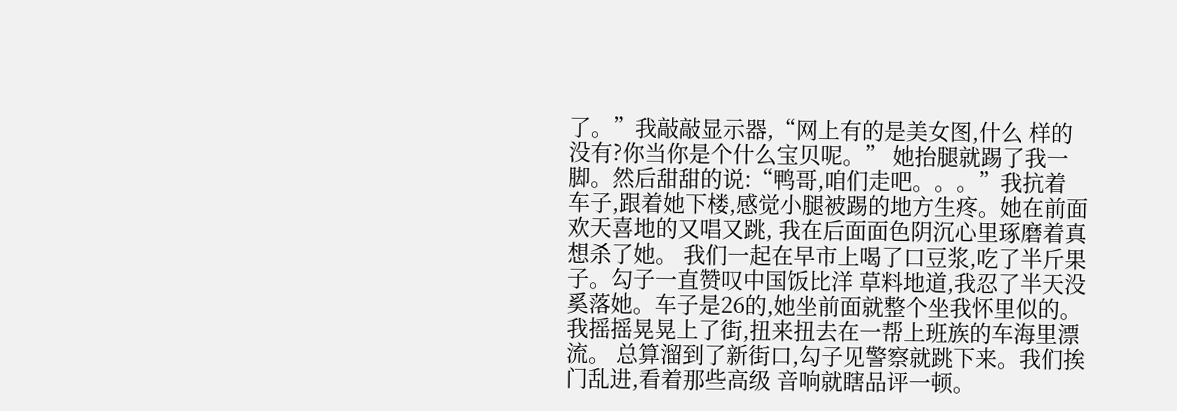了。”我敲敲显示器,“网上有的是美女图,什么 样的没有?你当你是个什么宝贝呢。” 她抬腿就踢了我一脚。然后甜甜的说:“鸭哥,咱们走吧。。。”我抗着 车子,跟着她下楼,感觉小腿被踢的地方生疼。她在前面欢天喜地的又唱又跳, 我在后面面色阴沉心里琢磨着真想杀了她。 我们一起在早市上喝了口豆浆,吃了半斤果子。勾子一直赞叹中国饭比洋 草料地道,我忍了半天没奚落她。车子是26的,她坐前面就整个坐我怀里似的。 我摇摇晃晃上了街,扭来扭去在一帮上班族的车海里漂流。 总算溜到了新街口,勾子见警察就跳下来。我们挨门乱进,看着那些高级 音响就瞎品评一顿。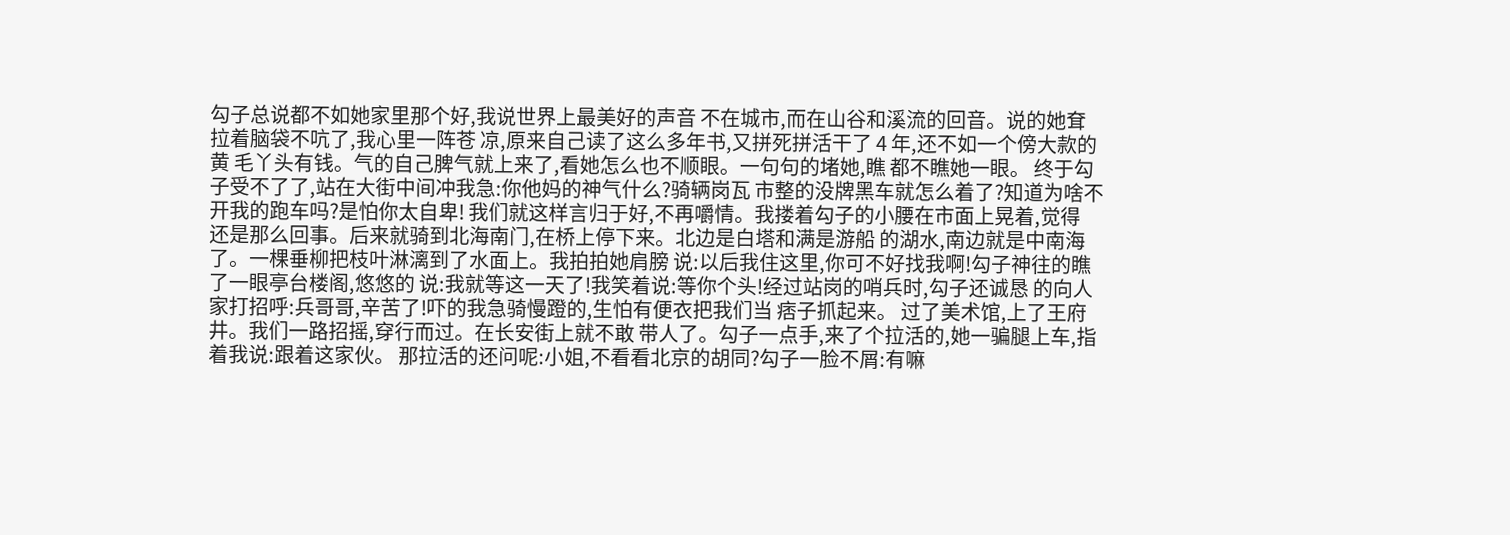勾子总说都不如她家里那个好,我说世界上最美好的声音 不在城市,而在山谷和溪流的回音。说的她耷拉着脑袋不吭了,我心里一阵苍 凉,原来自己读了这么多年书,又拼死拼活干了 4 年,还不如一个傍大款的黄 毛丫头有钱。气的自己脾气就上来了,看她怎么也不顺眼。一句句的堵她,瞧 都不瞧她一眼。 终于勾子受不了了,站在大街中间冲我急:你他妈的神气什么?骑辆岗瓦 市整的没牌黑车就怎么着了?知道为啥不开我的跑车吗?是怕你太自卑! 我们就这样言归于好,不再嚼情。我搂着勾子的小腰在市面上晃着,觉得 还是那么回事。后来就骑到北海南门,在桥上停下来。北边是白塔和满是游船 的湖水,南边就是中南海了。一棵垂柳把枝叶淋漓到了水面上。我拍拍她肩膀 说:以后我住这里,你可不好找我啊!勾子神往的瞧了一眼亭台楼阁,悠悠的 说:我就等这一天了!我笑着说:等你个头!经过站岗的哨兵时,勾子还诚恳 的向人家打招呼:兵哥哥,辛苦了!吓的我急骑慢蹬的,生怕有便衣把我们当 痞子抓起来。 过了美术馆,上了王府井。我们一路招摇,穿行而过。在长安街上就不敢 带人了。勾子一点手,来了个拉活的,她一骗腿上车,指着我说:跟着这家伙。 那拉活的还问呢:小姐,不看看北京的胡同?勾子一脸不屑:有嘛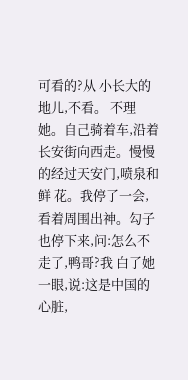可看的?从 小长大的地儿,不看。 不理她。自己骑着车,沿着长安街向西走。慢慢的经过天安门,喷泉和鲜 花。我停了一会,看着周围出神。勾子也停下来,问:怎么不走了,鸭哥?我 白了她一眼,说:这是中国的心脏,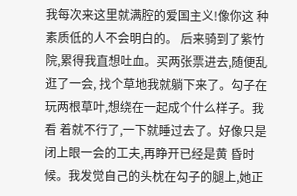我每次来这里就满腔的爱国主义!像你这 种素质低的人不会明白的。 后来骑到了紫竹院,累得我直想吐血。买两张票进去,随便乱逛了一会, 找个草地我就躺下来了。勾子在玩两根草叶,想绕在一起成个什么样子。我看 着就不行了,一下就睡过去了。好像只是闭上眼一会的工夫,再睁开已经是黄 昏时候。我发觉自己的头枕在勾子的腿上,她正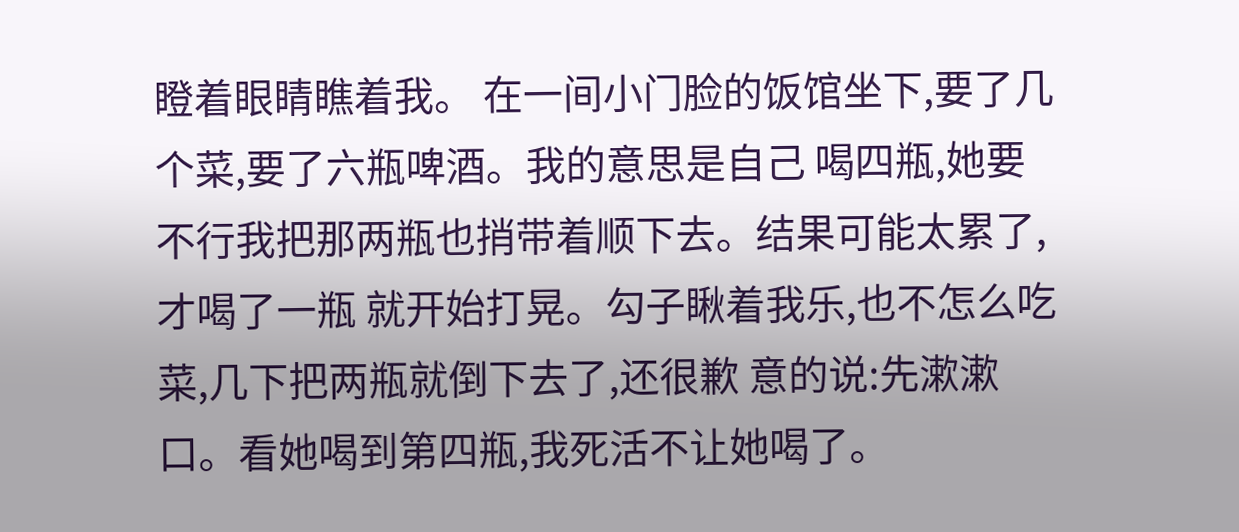瞪着眼睛瞧着我。 在一间小门脸的饭馆坐下,要了几个菜,要了六瓶啤酒。我的意思是自己 喝四瓶,她要不行我把那两瓶也捎带着顺下去。结果可能太累了,才喝了一瓶 就开始打晃。勾子瞅着我乐,也不怎么吃菜,几下把两瓶就倒下去了,还很歉 意的说:先漱漱口。看她喝到第四瓶,我死活不让她喝了。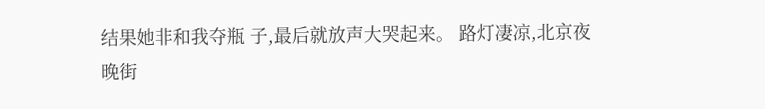结果她非和我夺瓶 子,最后就放声大哭起来。 路灯凄凉,北京夜晚街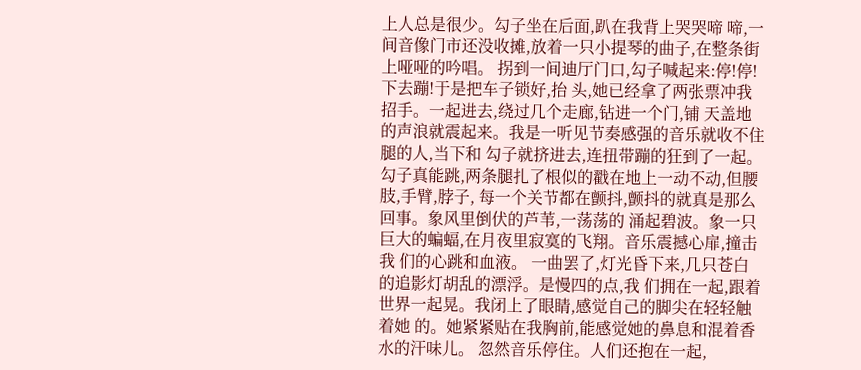上人总是很少。勾子坐在后面,趴在我背上哭哭啼 啼,一间音像门市还没收摊,放着一只小提琴的曲子,在整条街上哑哑的吟唱。 拐到一间迪厅门口,勾子喊起来:停!停!下去蹦!于是把车子锁好,抬 头,她已经拿了两张票冲我招手。一起进去,绕过几个走廊,钻进一个门,铺 天盖地的声浪就震起来。我是一听见节奏感强的音乐就收不住腿的人,当下和 勾子就挤进去,连扭带蹦的狂到了一起。 勾子真能跳,两条腿扎了根似的戳在地上一动不动,但腰肢,手臂,脖子, 每一个关节都在颤抖,颤抖的就真是那么回事。象风里倒伏的芦苇,一荡荡的 涌起碧波。象一只巨大的蝙蝠,在月夜里寂寞的飞翔。音乐震撼心扉,撞击我 们的心跳和血液。 一曲罢了,灯光昏下来,几只苍白的追影灯胡乱的漂浮。是慢四的点,我 们拥在一起,跟着世界一起晃。我闭上了眼睛,感觉自己的脚尖在轻轻触着她 的。她紧紧贴在我胸前,能感觉她的鼻息和混着香水的汗味儿。 忽然音乐停住。人们还抱在一起,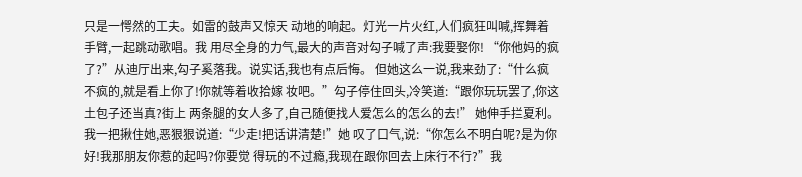只是一愕然的工夫。如雷的鼓声又惊天 动地的响起。灯光一片火红,人们疯狂叫喊,挥舞着手臂,一起跳动歌唱。我 用尽全身的力气,最大的声音对勾子喊了声:我要娶你! “你他妈的疯了?”从迪厅出来,勾子奚落我。说实话,我也有点后悔。 但她这么一说,我来劲了:“什么疯不疯的,就是看上你了!你就等着收拾嫁 妆吧。”勾子停住回头,冷笑道:“跟你玩玩罢了,你这土包子还当真?街上 两条腿的女人多了,自己随便找人爱怎么的怎么的去!” 她伸手拦夏利。我一把揪住她,恶狠狠说道:“少走!把话讲清楚!”她 叹了口气,说:“你怎么不明白呢?是为你好!我那朋友你惹的起吗?你要觉 得玩的不过瘾,我现在跟你回去上床行不行?”我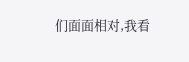们面面相对,我看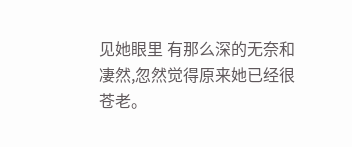见她眼里 有那么深的无奈和凄然,忽然觉得原来她已经很苍老。